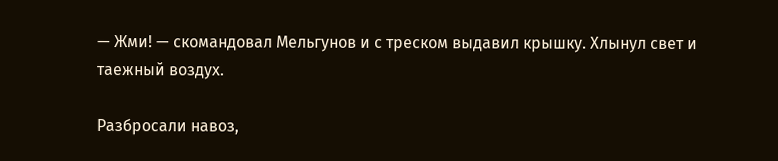— Жми! — скомандовал Мельгунов и с треском выдавил крышку. Хлынул свет и таежный воздух.

Разбросали навоз,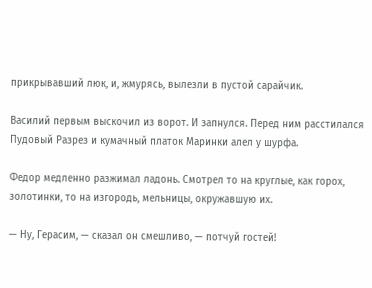прикрывавший люк, и, жмурясь, вылезли в пустой сарайчик.

Василий первым выскочил из ворот. И запнулся. Перед ним расстилался Пудовый Разрез и кумачный платок Маринки алел у шурфа.

Федор медленно разжимал ладонь. Смотрел то на круглые, как горох, золотинки, то на изгородь, мельницы, окружавшую их.

— Ну, Герасим, — сказал он смешливо, — потчуй гостей!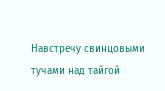Навстречу свинцовыми тучами над тайгой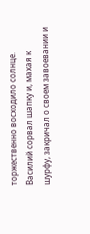торжественно восходило солнце. Василий сорвал шапку и, махая к шурфу, закричал о своем завоевании и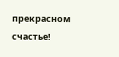прекрасном счастье!